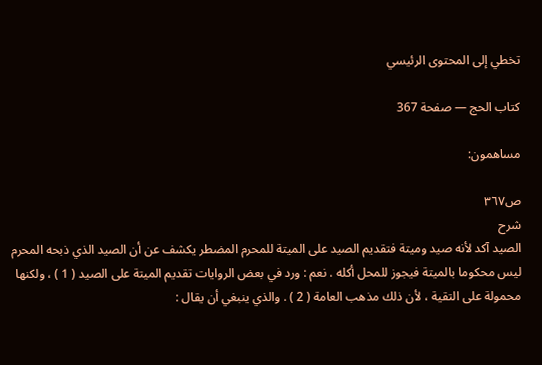تخطي إلى المحتوى الرئيسي

كتاب الحج — صفحة 367

مساهمون:

ص٣٦٧
شرح
الصيد آكد لأنه صيد وميتة فتقديم الصيد على الميتة للمحرم المضطر يكشف عن أن الصيد الذي ذبحه المحرم ليس محكوما بالميتة فيجوز للمحل أكله . نعم : ورد في بعض الروايات تقديم الميتة على الصيد ( 1 ) ، ولكنها محمولة على التقية ، لأن ذلك مذهب العامة ( 2 ) . والذي ينبغي أن يقال :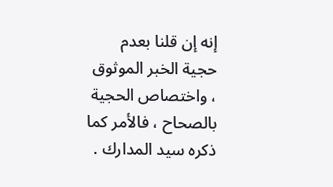إنه إن قلنا بعدم حجية الخبر الموثوق ، واختصاص الحجية بالصحاح ، فالأمر كما ذكره سيد المدارك .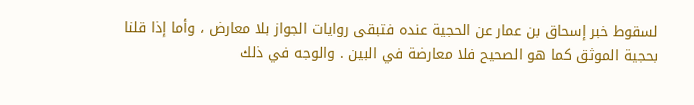لسقوط خبر إسحاق بن عمار عن الحجية عنده فتبقى روايات الجواز بلا معارض ، وأما إذا قلنا بحجية الموثق كما هو الصحيح فلا معارضة في البين . والوجه في ذلك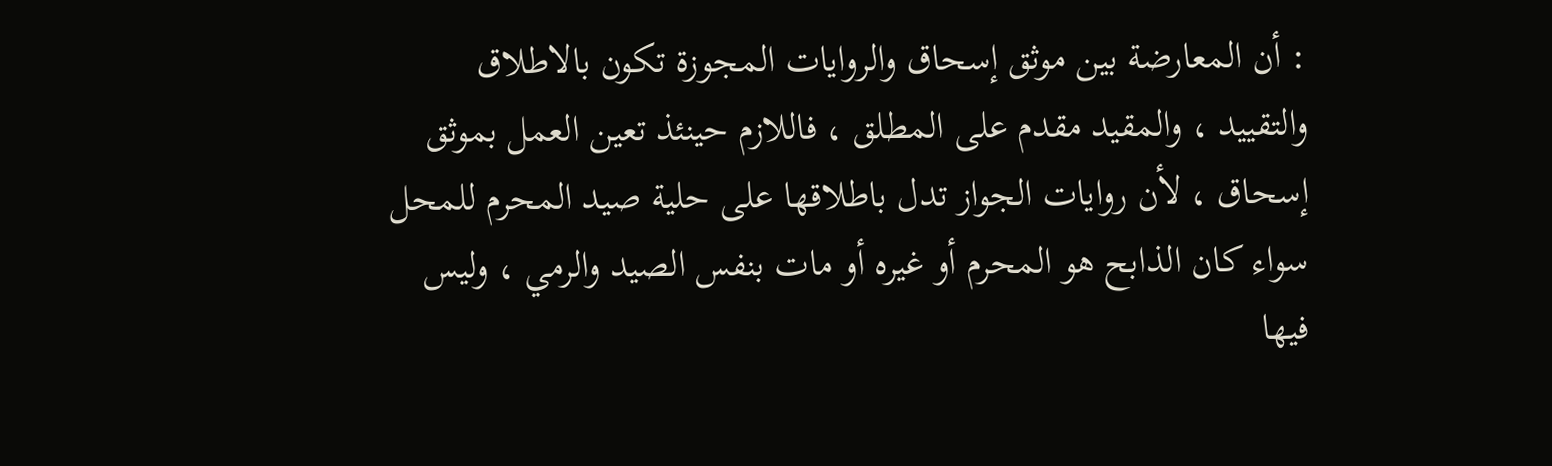: أن المعارضة بين موثق إسحاق والروايات المجوزة تكون بالاطلاق والتقييد ، والمقيد مقدم على المطلق ، فاللازم حينئذ تعين العمل بموثق إسحاق ، لأن روايات الجواز تدل باطلاقها على حلية صيد المحرم للمحل سواء كان الذابح هو المحرم أو غيره أو مات بنفس الصيد والرمي ، وليس فيها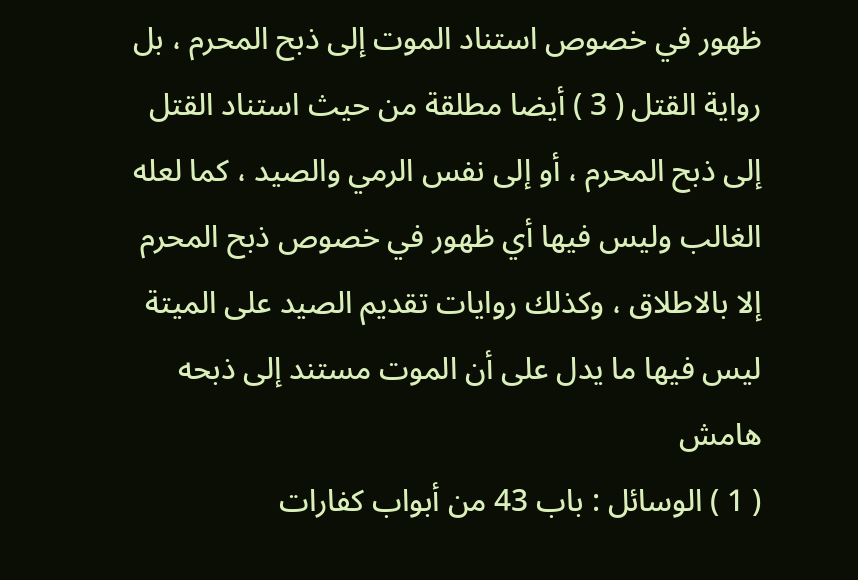ظهور في خصوص استناد الموت إلى ذبح المحرم ، بل رواية القتل ( 3 ) أيضا مطلقة من حيث استناد القتل إلى ذبح المحرم ، أو إلى نفس الرمي والصيد ، كما لعله الغالب وليس فيها أي ظهور في خصوص ذبح المحرم إلا بالاطلاق ، وكذلك روايات تقديم الصيد على الميتة ليس فيها ما يدل على أن الموت مستند إلى ذبحه
هامش
( 1 ) الوسائل : باب 43 من أبواب كفارات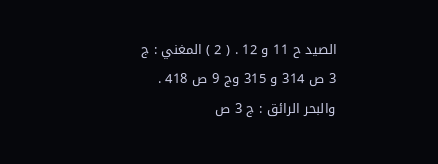الصيد ح 11 و 12 . ( 2 ) المغني : ج 3 ص 314 و 315 وج 9 ص 418 . والبحر الرائق : ج 3 ص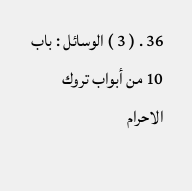36 . ( 3 ) الوسائل : باب 10 من أبواب تروك الاحرام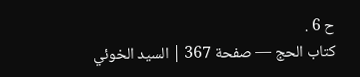ح 6 .
كتاب الحج — صفحة 367 | السيد الخوئي